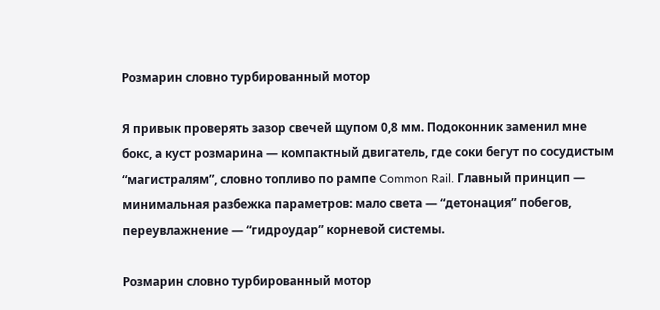Розмарин словно турбированный мотор

Я привык проверять зазор свечей щупом 0,8 мм. Подоконник заменил мне бокс, а куст розмарина — компактный двигатель, где соки бегут по сосудистым “магистралям”, словно топливо по рампе Common Rail. Главный принцип — минимальная разбежка параметров: мало света — “детонация” побегов, переувлажнение — “гидроудар” корневой системы.

Розмарин словно турбированный мотор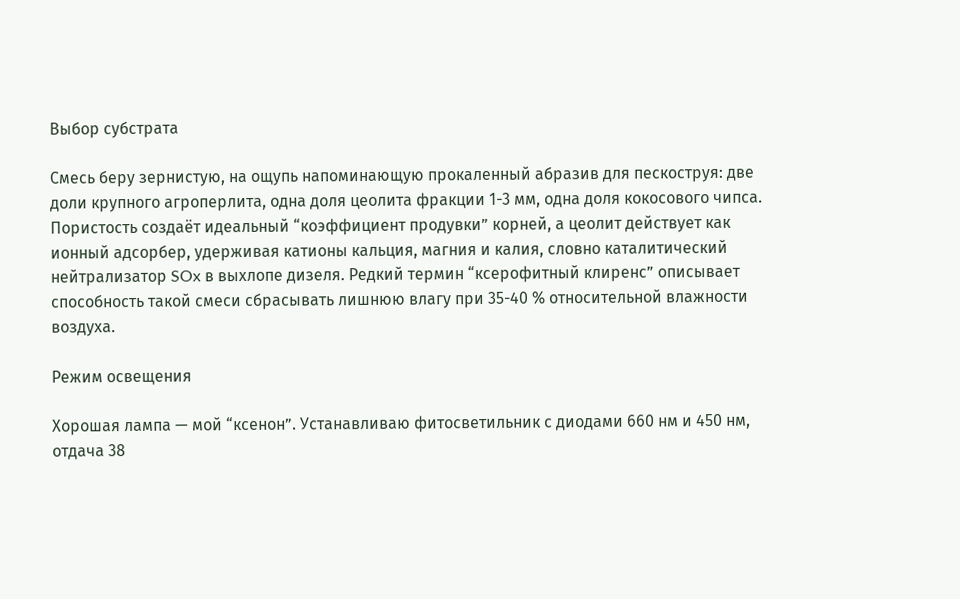Выбор субстрата

Смесь беру зернистую, на ощупь напоминающую прокаленный абразив для пескоструя: две доли крупного агроперлита, одна доля цеолита фракции 1-3 мм, одна доля кокосового чипса. Пористость создаёт идеальный “коэффициент продувки” корней, а цеолит действует как ионный адсорбер, удерживая катионы кальция, магния и калия, словно каталитический нейтрализатор SOx в выхлопе дизеля. Редкий термин “ксерофитный клиренс” описывает способность такой смеси сбрасывать лишнюю влагу при 35-40 % относительной влажности воздуха.

Режим освещения

Хорошая лампа — мой “ксенон”. Устанавливаю фитосветильник с диодами 660 нм и 450 нм, отдача 38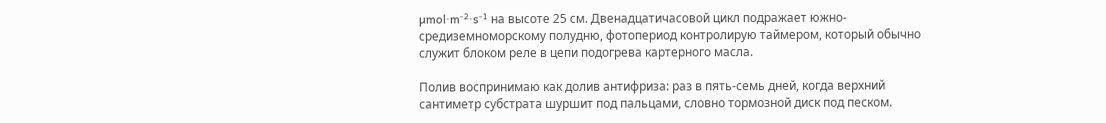µmol·m⁻²·s⁻¹ на высоте 25 см. Двенадцатичасовой цикл подражает южно-средиземноморскому полудню, фотопериод контролирую таймером, который обычно служит блоком реле в цепи подогрева картерного масла.

Полив воспринимаю как долив антифриза: раз в пять-семь дней, когда верхний сантиметр субстрата шуршит под пальцами, словно тормозной диск под песком.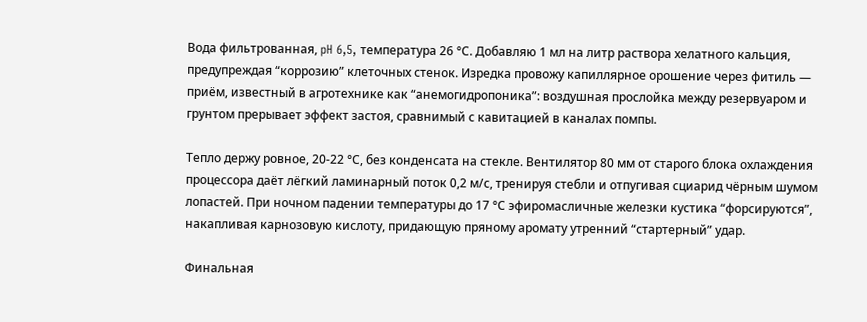Вода фильтрованная, pH 6,5, температура 26 °С. Добавляю 1 мл на литр раствора хелатного кальция, предупреждая “коррозию” клеточных стенок. Изредка провожу капиллярное орошение через фитиль — приём, известный в агротехнике как “анемогидропоника”: воздушная прослойка между резервуаром и грунтом прерывает эффект застоя, сравнимый с кавитацией в каналах помпы.

Тепло держу ровное, 20-22 °С, без конденсата на стекле. Вентилятор 80 мм от старого блока охлаждения процессора даёт лёгкий ламинарный поток 0,2 м/с, тренируя стебли и отпугивая сциарид чёрным шумом лопастей. При ночном падении температуры до 17 °С эфиромасличные железки кустика “форсируются”, накапливая карнозовую кислоту, придающую пряному аромату утренний “стартерный” удар.

Финальная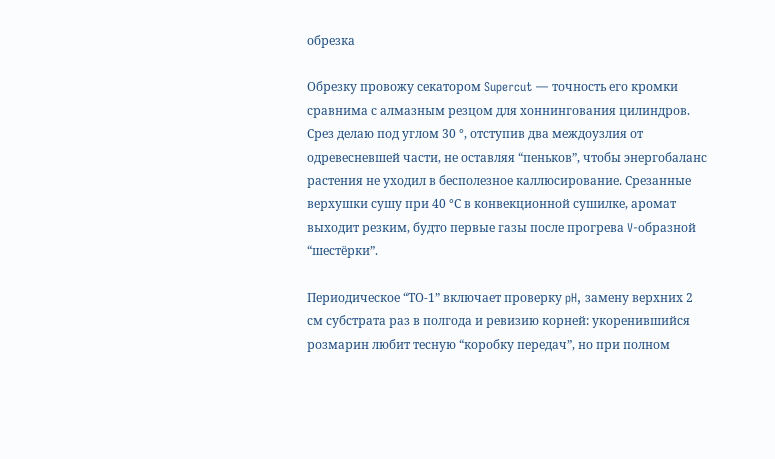обрезка

Обрезку провожу секатором Supercut — точность его кромки сравнима с алмазным резцом для хоннингования цилиндров. Срез делаю под углом 30 °, отступив два междоузлия от одревесневшей части, не оставляя “пеньков”, чтобы энергобаланс растения не уходил в бесполезное каллюсирование. Срезанные верхушки сушу при 40 °С в конвекционной сушилке, аромат выходит резким, будто первые газы после прогрева V-образной “шестёрки”.

Периодическое “ТО-1” включает проверку pH, замену верхних 2 см субстрата раз в полгода и ревизию корней: укоренившийся розмарин любит тесную “коробку передач”, но при полном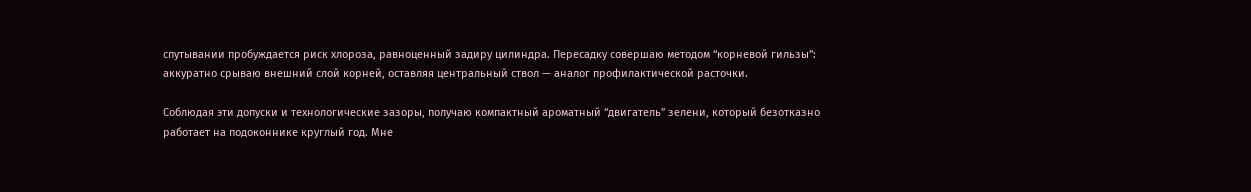спутывании пробуждается риск хлороза, равноценный задиру цилиндра. Пересадку совершаю методом “корневой гильзы”: аккуратно срываю внешний слой корней, оставляя центральный ствол — аналог профилактической расточки.

Соблюдая эти допуски и технологические зазоры, получаю компактный ароматный “двигатель” зелени, который безотказно работает на подоконнике круглый год. Мне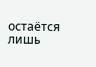остаётся лишь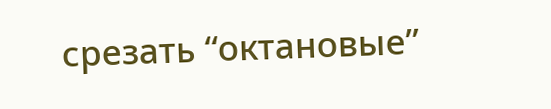срезать “октановые”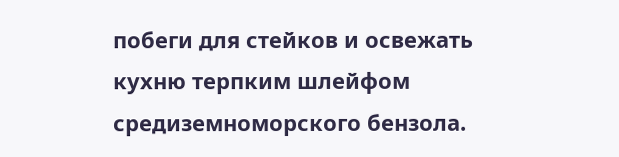побеги для стейков и освежать кухню терпким шлейфом средиземноморского бензола.